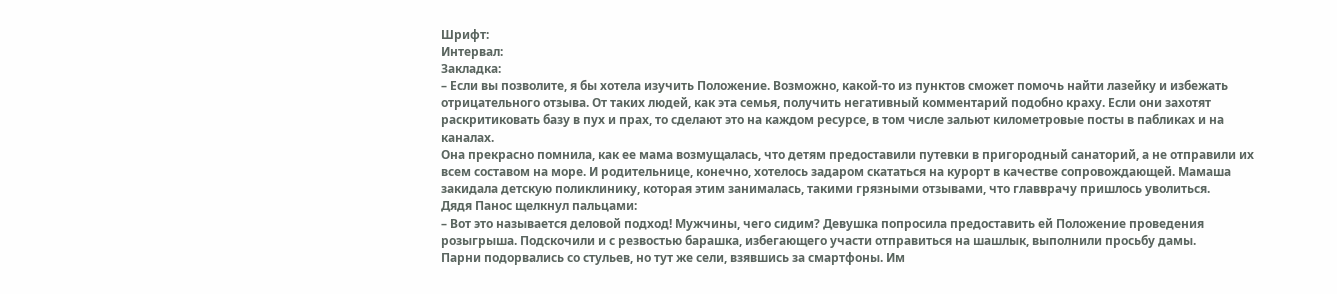Шрифт:
Интервал:
Закладка:
– Если вы позволите, я бы хотела изучить Положение. Возможно, какой-то из пунктов сможет помочь найти лазейку и избежать отрицательного отзыва. От таких людей, как эта семья, получить негативный комментарий подобно краху. Если они захотят раскритиковать базу в пух и прах, то сделают это на каждом ресурсе, в том числе зальют километровые посты в пабликах и на каналах.
Она прекрасно помнила, как ее мама возмущалась, что детям предоставили путевки в пригородный санаторий, а не отправили их всем составом на море. И родительнице, конечно, хотелось задаром скататься на курорт в качестве сопровождающей. Мамаша закидала детскую поликлинику, которая этим занималась, такими грязными отзывами, что главврачу пришлось уволиться.
Дядя Панос щелкнул пальцами:
– Вот это называется деловой подход! Мужчины, чего сидим? Девушка попросила предоставить ей Положение проведения розыгрыша. Подскочили и с резвостью барашка, избегающего участи отправиться на шашлык, выполнили просьбу дамы.
Парни подорвались со стульев, но тут же сели, взявшись за смартфоны. Им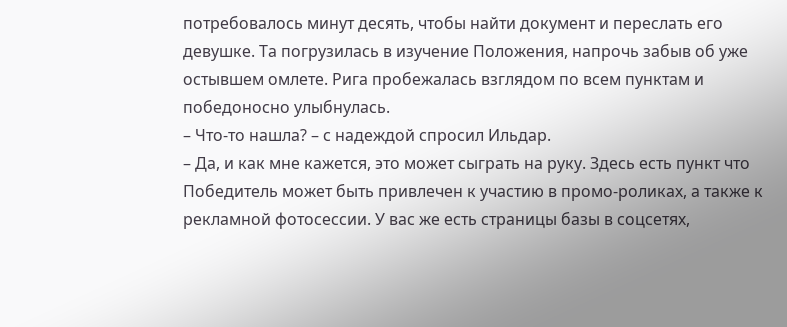потребовалось минут десять, чтобы найти документ и переслать его девушке. Та погрузилась в изучение Положения, напрочь забыв об уже остывшем омлете. Рига пробежалась взглядом по всем пунктам и победоносно улыбнулась.
– Что-то нашла? – с надеждой спросил Ильдар.
– Да, и как мне кажется, это может сыграть на руку. Здесь есть пункт что Победитель может быть привлечен к участию в промо-роликах, а также к рекламной фотосессии. У вас же есть страницы базы в соцсетях,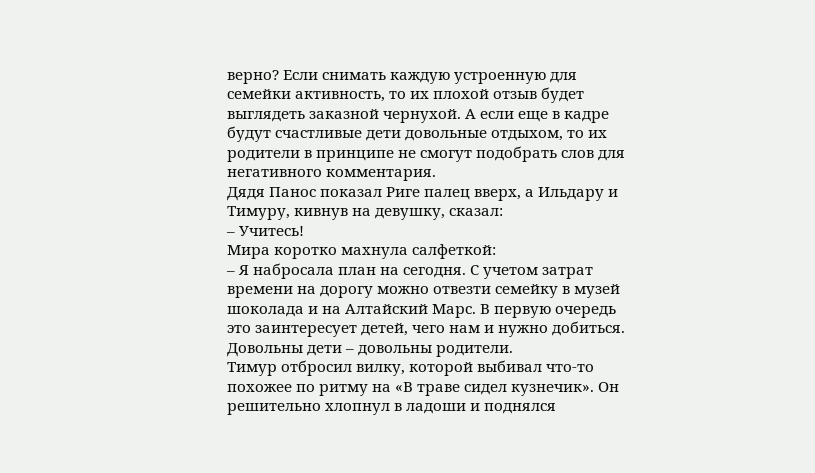верно? Если снимать каждую устроенную для семейки активность, то их плохой отзыв будет выглядеть заказной чернухой. А если еще в кадре будут счастливые дети довольные отдыхом, то их родители в принципе не смогут подобрать слов для негативного комментария.
Дядя Панос показал Риге палец вверх, а Ильдару и Тимуру, кивнув на девушку, сказал:
– Учитесь!
Мира коротко махнула салфеткой:
– Я набросала план на сегодня. С учетом затрат времени на дорогу можно отвезти семейку в музей шоколада и на Алтайский Марс. В первую очередь это заинтересует детей, чего нам и нужно добиться. Довольны дети – довольны родители.
Тимур отбросил вилку, которой выбивал что-то похожее по ритму на «В траве сидел кузнечик». Он решительно хлопнул в ладоши и поднялся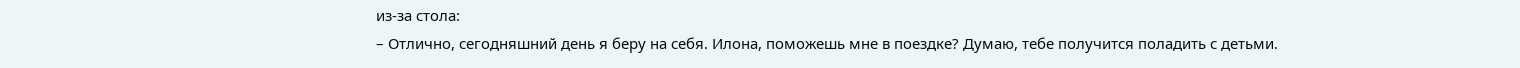из-за стола:
– Отлично, сегодняшний день я беру на себя. Илона, поможешь мне в поездке? Думаю, тебе получится поладить с детьми.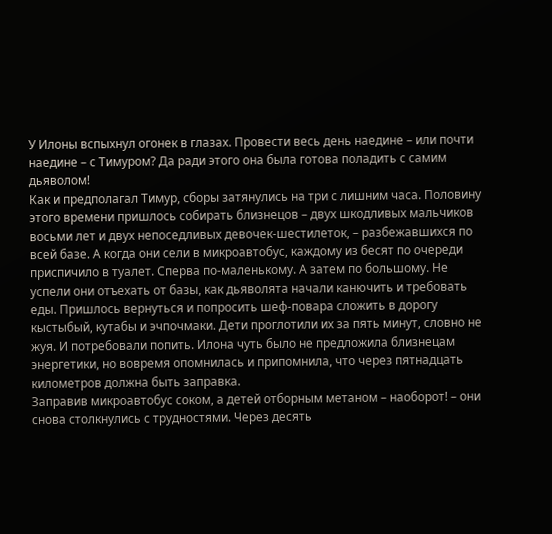У Илоны вспыхнул огонек в глазах. Провести весь день наедине – или почти наедине – с Тимуром? Да ради этого она была готова поладить с самим дьяволом!
Как и предполагал Тимур, сборы затянулись на три с лишним часа. Половину этого времени пришлось собирать близнецов – двух шкодливых мальчиков восьми лет и двух непоседливых девочек-шестилеток, – разбежавшихся по всей базе. А когда они сели в микроавтобус, каждому из бесят по очереди приспичило в туалет. Сперва по-маленькому. А затем по большому. Не успели они отъехать от базы, как дьяволята начали канючить и требовать еды. Пришлось вернуться и попросить шеф-повара сложить в дорогу кыстыбый, кутабы и эчпочмаки. Дети проглотили их за пять минут, словно не жуя. И потребовали попить. Илона чуть было не предложила близнецам энергетики, но вовремя опомнилась и припомнила, что через пятнадцать километров должна быть заправка.
Заправив микроавтобус соком, а детей отборным метаном – наоборот! – они снова столкнулись с трудностями. Через десять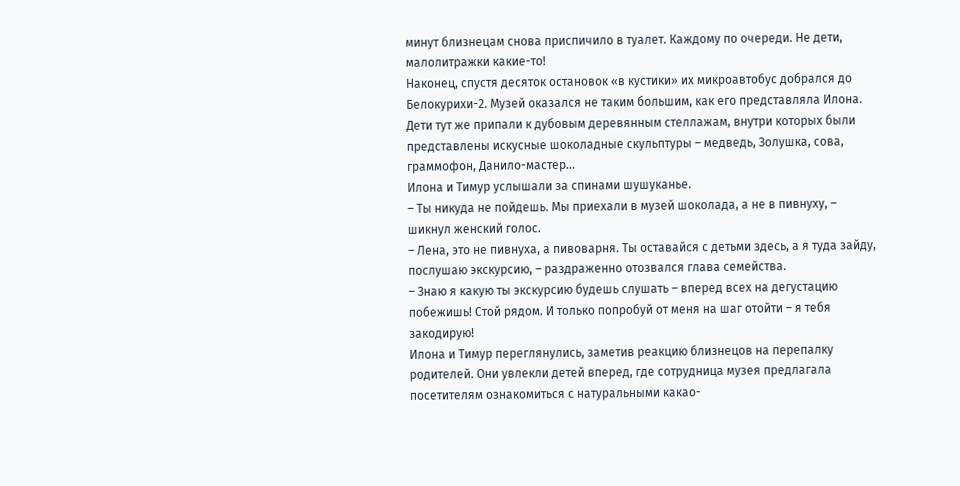минут близнецам снова приспичило в туалет. Каждому по очереди. Не дети, малолитражки какие-то!
Наконец, спустя десяток остановок «в кустики» их микроавтобус добрался до Белокурихи-2. Музей оказался не таким большим, как его представляла Илона. Дети тут же припали к дубовым деревянным стеллажам, внутри которых были представлены искусные шоколадные скульптуры – медведь, Золушка, сова, граммофон, Данило-мастер…
Илона и Тимур услышали за спинами шушуканье.
– Ты никуда не пойдешь. Мы приехали в музей шоколада, а не в пивнуху, – шикнул женский голос.
– Лена, это не пивнуха, а пивоварня. Ты оставайся с детьми здесь, а я туда зайду, послушаю экскурсию, – раздраженно отозвался глава семейства.
– Знаю я какую ты экскурсию будешь слушать – вперед всех на дегустацию побежишь! Стой рядом. И только попробуй от меня на шаг отойти – я тебя закодирую!
Илона и Тимур переглянулись, заметив реакцию близнецов на перепалку родителей. Они увлекли детей вперед, где сотрудница музея предлагала посетителям ознакомиться с натуральными какао-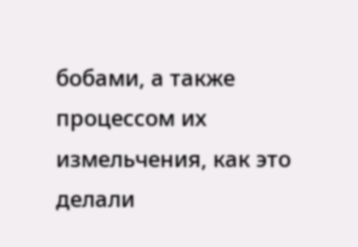бобами, а также процессом их измельчения, как это делали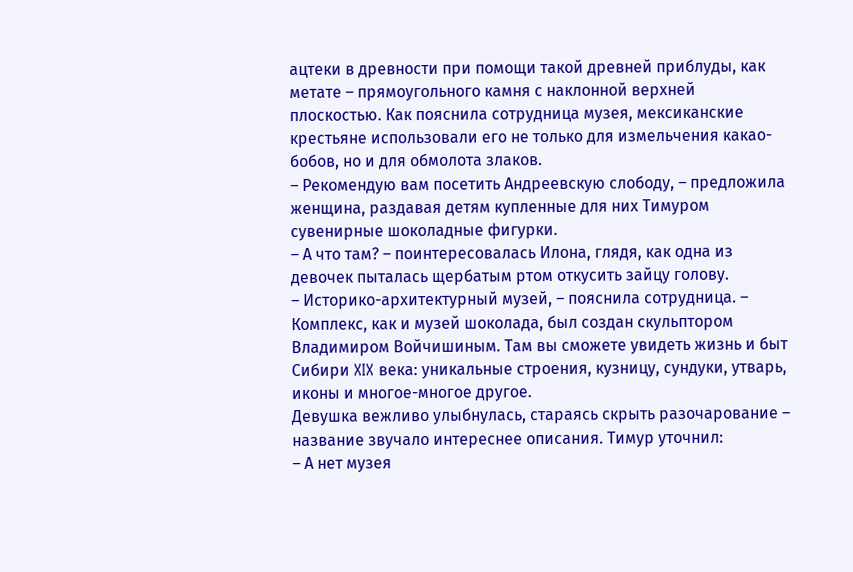ацтеки в древности при помощи такой древней приблуды, как метате – прямоугольного камня с наклонной верхней плоскостью. Как пояснила сотрудница музея, мексиканские крестьяне использовали его не только для измельчения какао-бобов, но и для обмолота злаков.
– Рекомендую вам посетить Андреевскую слободу, – предложила женщина, раздавая детям купленные для них Тимуром сувенирные шоколадные фигурки.
– А что там? – поинтересовалась Илона, глядя, как одна из девочек пыталась щербатым ртом откусить зайцу голову.
– Историко-архитектурный музей, – пояснила сотрудница. – Комплекс, как и музей шоколада, был создан скульптором Владимиром Войчишиным. Там вы сможете увидеть жизнь и быт Сибири XIX века: уникальные строения, кузницу, сундуки, утварь, иконы и многое-многое другое.
Девушка вежливо улыбнулась, стараясь скрыть разочарование – название звучало интереснее описания. Тимур уточнил:
– А нет музея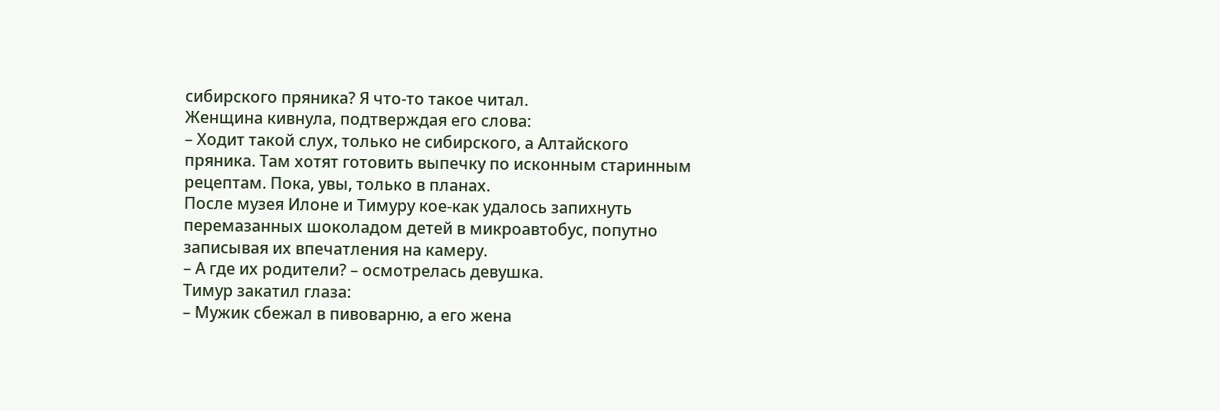сибирского пряника? Я что-то такое читал.
Женщина кивнула, подтверждая его слова:
– Ходит такой слух, только не сибирского, а Алтайского пряника. Там хотят готовить выпечку по исконным старинным рецептам. Пока, увы, только в планах.
После музея Илоне и Тимуру кое-как удалось запихнуть перемазанных шоколадом детей в микроавтобус, попутно записывая их впечатления на камеру.
– А где их родители? – осмотрелась девушка.
Тимур закатил глаза:
– Мужик сбежал в пивоварню, а его жена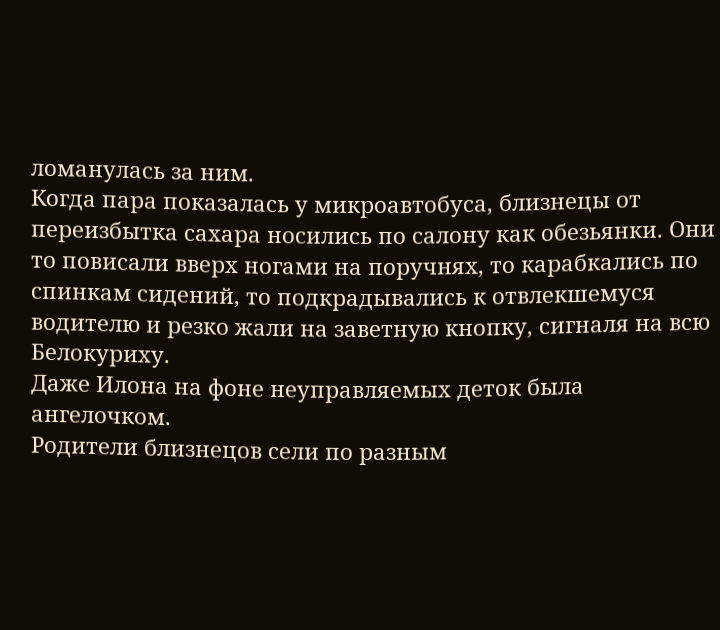ломанулась за ним.
Когда пара показалась у микроавтобуса, близнецы от переизбытка сахара носились по салону как обезьянки. Они то повисали вверх ногами на поручнях, то карабкались по спинкам сидений, то подкрадывались к отвлекшемуся водителю и резко жали на заветную кнопку, сигналя на всю Белокуриху.
Даже Илона на фоне неуправляемых деток была ангелочком.
Родители близнецов сели по разным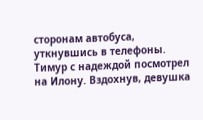сторонам автобуса, уткнувшись в телефоны. Тимур с надеждой посмотрел на Илону. Вздохнув, девушка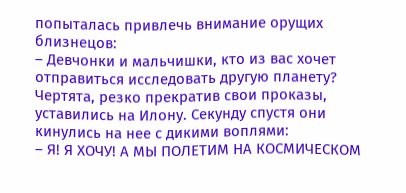попыталась привлечь внимание орущих близнецов:
– Девчонки и мальчишки, кто из вас хочет отправиться исследовать другую планету?
Чертята, резко прекратив свои проказы, уставились на Илону. Секунду спустя они кинулись на нее с дикими воплями:
– Я! Я ХОЧУ! А МЫ ПОЛЕТИМ НА КОСМИЧЕСКОМ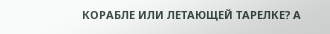КОРАБЛЕ ИЛИ ЛЕТАЮЩЕЙ ТАРЕЛКЕ? А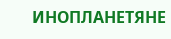ИНОПЛАНЕТЯНЕ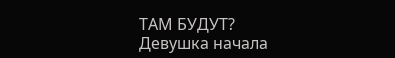ТАМ БУДУТ?
Девушка начала